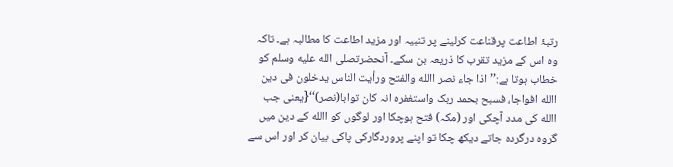رتبۂ اطاعت پرقناعت کرلینے پر تنبیہ اور مزید اطاعت کا مطالبہ ہے۔ تاکہ وہ اس کے مزید تقرب کا ذریعہ بن سکے۔ آنحضرتصلى الله عليه وسلم کو خطاب ہوتا ہے:’’اذا جاء نصر االله والفتح ورأیت الناس یدخلون فی دین االله افواجا، فسبح بحمد ربک واستغفرہ انہ کان توابا(نصر)‘‘{یعنی جب االله کی مدد آچکی اور (مکہ) فتح ہوچکا اور لوگوں کو االله کے دین میں گروہ درگردہ جاتے دیکھ چکا تو اپنے پروردگارکی پاکی بیان کر اور اس سے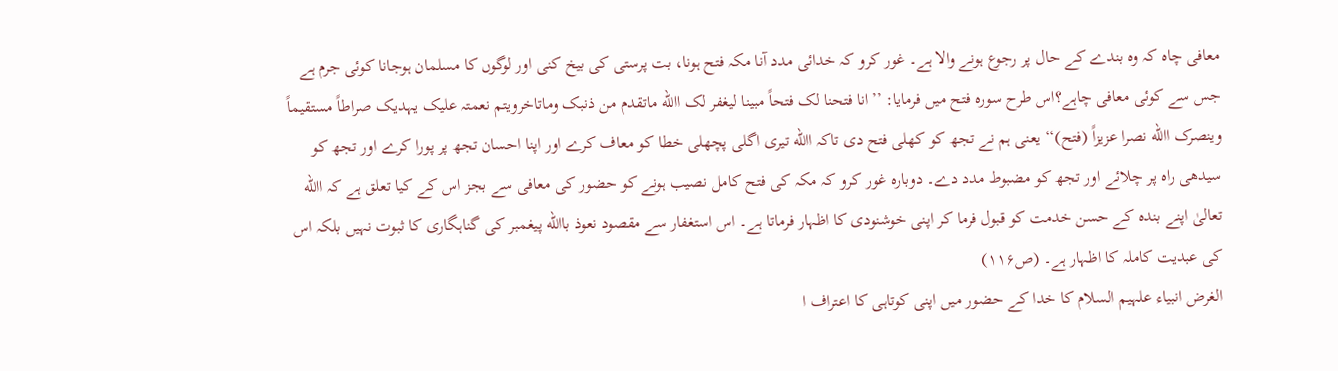معافی چاہ کہ وہ بندے کے حال پر رجوع ہونے والا ہے۔ غور کرو کہ خدائی مدد آنا مکہ فتح ہونا، بت پرستی کی بیخ کنی اور لوگوں کا مسلمان ہوجانا کوئی جرم ہے جس سے کوئی معافی چاہے؟اس طرح سورہ فتح میں فرمایا: ’’انا فتحنا لک فتحاً مبینا لیغفر لک االله ماتقدم من ذنبک وماتاخرویتم نعمتہ علیک یہدیک صراطاً مستقیماً وینصرک االله نصرا عزیزاً (فتح)‘‘ یعنی ہم نے تجھ کو کھلی فتح دی تاکہ االله تیری اگلی پچھلی خطا کو معاف کرے اور اپنا احسان تجھ پر پورا کرے اور تجھ کو سیدھی راہ پر چلائے اور تجھ کو مضبوط مدد دے۔ دوبارہ غور کرو کہ مکہ کی فتح کامل نصیب ہونے کو حضور کی معافی سے بجز اس کے کیا تعلق ہے کہ االله تعالیٰ اپنے بندہ کے حسن خدمت کو قبول فرما کر اپنی خوشنودی کا اظہار فرماتا ہے۔ اس استغفار سے مقصود نعوذ باالله پیغمبر کی گناہگاری کا ثبوت نہیں بلکہ اس کی عبدیت کاملہ کا اظہار ہے۔ (ص۱۱۶)
الغرض انبیاء علہیم السلام کا خدا کے حضور میں اپنی کوتاہی کا اعتراف ا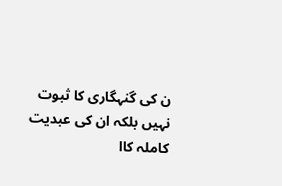ن کی گنہگاری کا ثبوت نہیں بلکہ ان کی عبدیت کاملہ کاا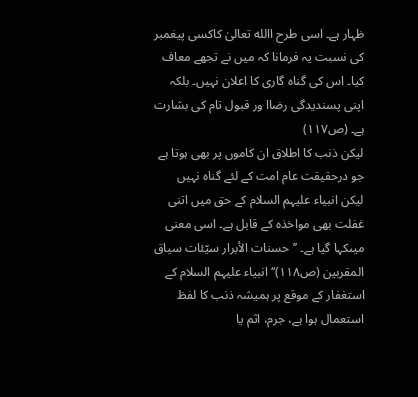ظہار ہے۔ اسی طرح االله تعالیٰ کاکسی پیغمبر کی نسبت یہ فرمانا کہ میں نے تجھے معاف کیا۔ اس کی گناہ گاری کا اعلان نہیں۔ بلکہ اپنی پسندیدگی رضاا ور قبول تام کی بشارت ہے۔ (ص۱۱۷)
لیکن ذنب کا اطلاق ان کاموں پر بھی ہوتا ہے جو درحقیقت عام امت کے لئے گناہ نہیں لیکن انبیاء علیہم السلام کے حق میں اتنی غفلت بھی مواخذہ کے قابل ہے۔ اسی معنی میںکہا گیا ہے۔ ’’حسنات الأبرار سیّئات سیاق المقربین (ص۱۱۸)‘‘ انبیاء علیہم السلام کے استغفار کے موقع پر ہمیشہ ذنب کا لفظ استعمال ہوا ہے، جرم، اثم یا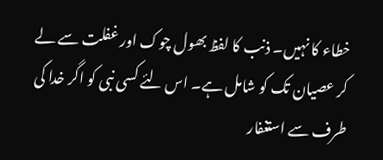خطاء کا نہیں۔ ذنب کا لفظ بھول چوک اور غفلت سے لے کر عصیان تک کو شامل ہے۔ اس لئے کسی نبی کو اگر خدا کی طرف سے استغفار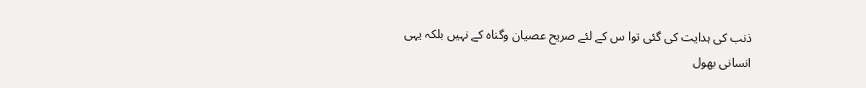ذنب کی ہدایت کی گئی توا س کے لئے صریح عصیان وگناہ کے نہیں بلکہ یہی انسانی بھول